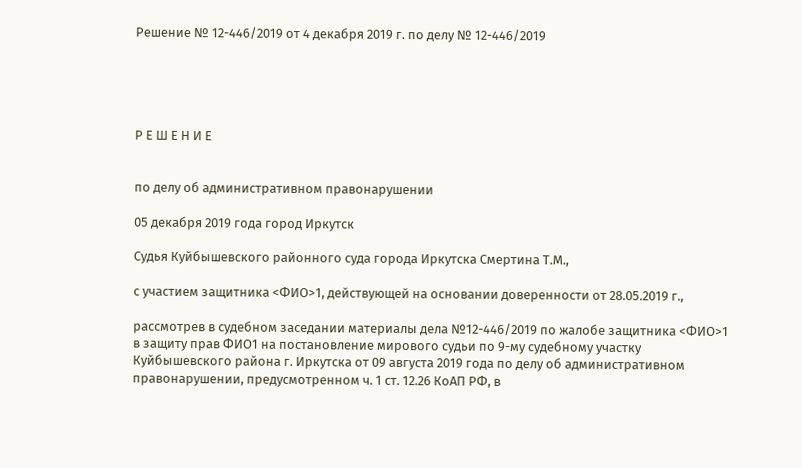Решение № 12-446/2019 от 4 декабря 2019 г. по делу № 12-446/2019





Р Е Ш Е Н И Е


по делу об административном правонарушении

05 декабря 2019 года город Иркутск

Судья Куйбышевского районного суда города Иркутска Смертина Т.М.,

с участием защитника <ФИО>1, действующей на основании доверенности от 28.05.2019 г.,

рассмотрев в судебном заседании материалы дела №12-446/2019 по жалобе защитника <ФИО>1 в защиту прав ФИО1 на постановление мирового судьи по 9-му судебному участку Куйбышевского района г. Иркутска от 09 августа 2019 года по делу об административном правонарушении, предусмотренном ч. 1 ст. 12.26 КоАП РФ, в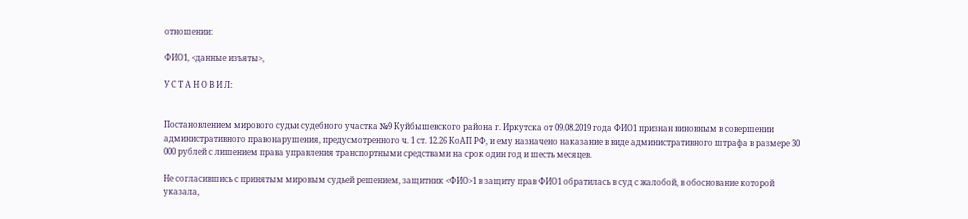отношении:

ФИО1, <данные изъяты>,

У С Т А Н О В И Л:


Постановлением мирового судьи судебного участка №9 Куйбышевского района г. Иркутска от 09.08.2019 года ФИО1 признан виновным в совершении административного правонарушения, предусмотренного ч. 1 ст. 12.26 КоАП РФ, и ему назначено наказание в виде административного штрафа в размере 30 000 рублей с лишением права управления транспортными средствами на срок один год и шесть месяцев.

Не согласившись с принятым мировым судьей решением, защитник <ФИО>1 в защиту прав ФИО1 обратилась в суд с жалобой, в обоснование которой указала,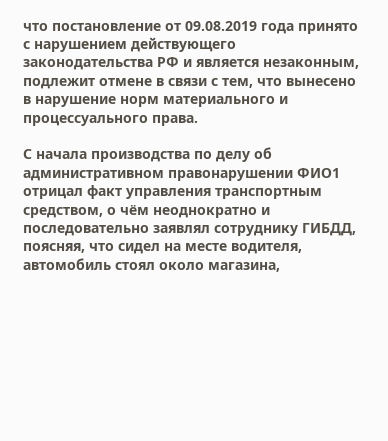что постановление от 09.08.2019 года принято с нарушением действующего законодательства РФ и является незаконным, подлежит отмене в связи с тем, что вынесено в нарушение норм материального и процессуального права.

С начала производства по делу об административном правонарушении ФИО1 отрицал факт управления транспортным средством, о чём неоднократно и последовательно заявлял сотруднику ГИБДД, поясняя, что сидел на месте водителя, автомобиль стоял около магазина,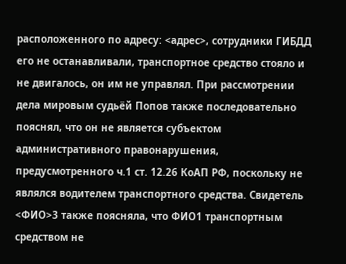расположенного по адресу: <адрес>, сотрудники ГИБДД его не останавливали, транспортное средство стояло и не двигалось, он им не управлял. При рассмотрении дела мировым судьёй Попов также последовательно пояснял, что он не является субъектом административного правонарушения, предусмотренного ч.1 ст. 12.26 КоАП РФ, поскольку не являлся водителем транспортного средства. Свидетель <ФИО>3 также поясняла, что ФИО1 транспортным средством не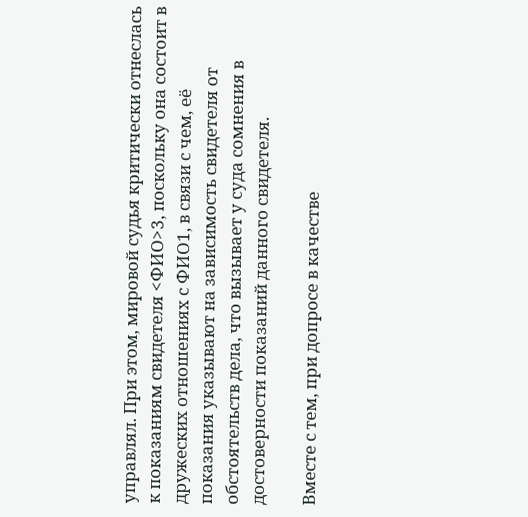управлял. При этом, мировой судья критически отнеслась к показаниям свидетеля <ФИО>3, поскольку она состоит в дружеских отношениях с ФИО1, в связи с чем, её показания указывают на зависимость свидетеля от обстоятельств дела, что вызывает у суда сомнения в достоверности показаний данного свидетеля.

Вместе с тем, при допросе в качестве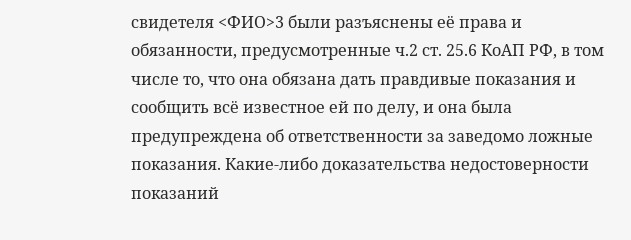свидетеля <ФИО>3 были разъяснены её права и обязанности, предусмотренные ч.2 ст. 25.6 КоАП РФ, в том числе то, что она обязана дать правдивые показания и сообщить всё известное ей по делу, и она была предупреждена об ответственности за заведомо ложные показания. Какие-либо доказательства недостоверности показаний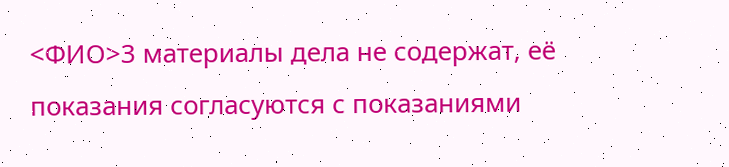<ФИО>3 материалы дела не содержат, её показания согласуются с показаниями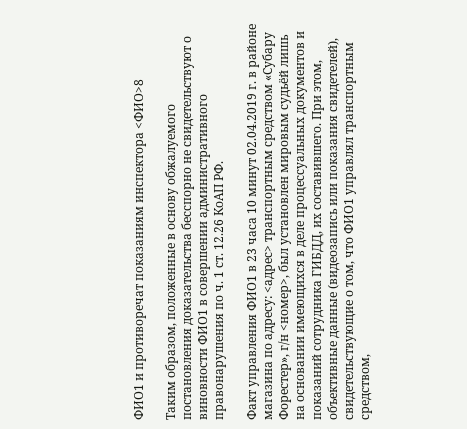ФИО1 и противоречат показаниям инспектора <ФИО>8

Таким образом, положенные в основу обжалуемого постановления доказательства бесспорно не свидетельствуют о виновности ФИО1 в совершении административного правонарушения по ч. 1 ст. 12.26 КоАП РФ.

Факт управления ФИО1 в 23 часа 10 минут 02.04.2019 г. в районе магазина по адресу: <адрес> транспортным средством «Субару Форестер», г/н <номер>, был установлен мировым судьёй лишь на основании имеющихся в деле процессуальных документов и показаний сотрудника ГИБДД, их составившего. При этом, объективные данные (видеозапись или показания свидетелей), свидетельствующие о том, что ФИО1 управлял транспортным средством,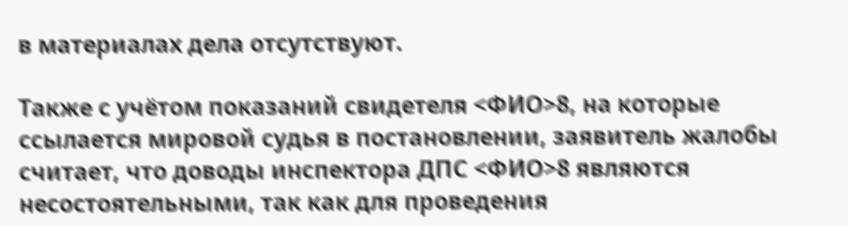в материалах дела отсутствуют.

Также с учётом показаний свидетеля <ФИО>8, на которые ссылается мировой судья в постановлении, заявитель жалобы считает, что доводы инспектора ДПС <ФИО>8 являются несостоятельными, так как для проведения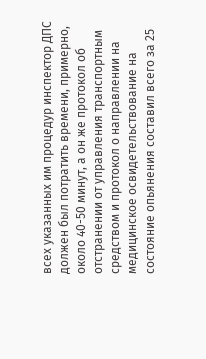всех указанных им процедур инспектор ДПС должен был потратить времени, примерно, около 40-50 минут, а он же протокол об отстранении от управления транспортным средством и протокол о направлении на медицинское освидетельствование на состояние опьянения составил всего за 25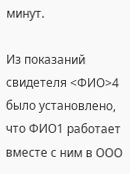минут.

Из показаний свидетеля <ФИО>4 было установлено, что ФИО1 работает вместе с ним в ООО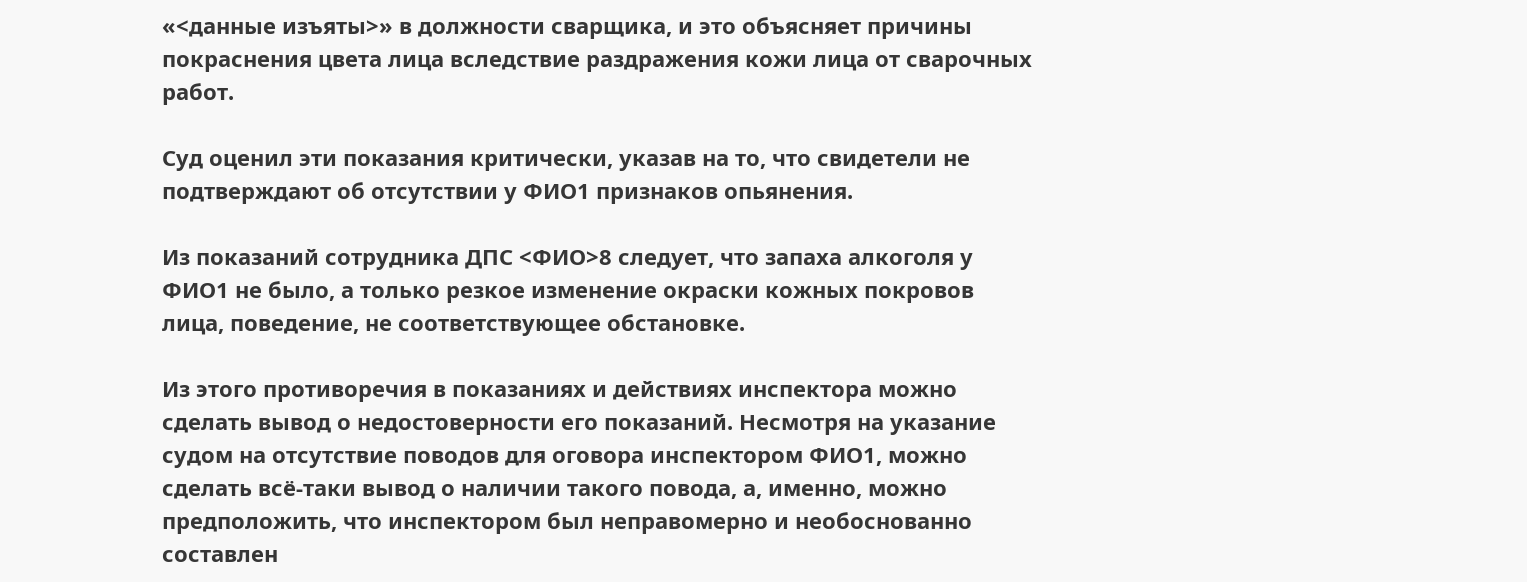«<данные изъяты>» в должности сварщика, и это объясняет причины покраснения цвета лица вследствие раздражения кожи лица от сварочных работ.

Суд оценил эти показания критически, указав на то, что свидетели не подтверждают об отсутствии у ФИО1 признаков опьянения.

Из показаний сотрудника ДПС <ФИО>8 следует, что запаха алкоголя у ФИО1 не было, а только резкое изменение окраски кожных покровов лица, поведение, не соответствующее обстановке.

Из этого противоречия в показаниях и действиях инспектора можно сделать вывод о недостоверности его показаний. Несмотря на указание судом на отсутствие поводов для оговора инспектором ФИО1, можно сделать всё-таки вывод о наличии такого повода, а, именно, можно предположить, что инспектором был неправомерно и необоснованно составлен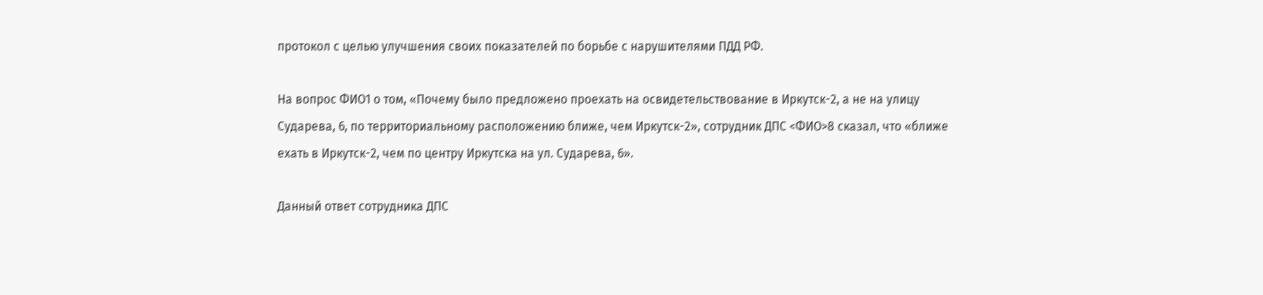протокол с целью улучшения своих показателей по борьбе с нарушителями ПДД РФ.

На вопрос ФИО1 о том, «Почему было предложено проехать на освидетельствование в Иркутск-2, а не на улицу Сударева, 6, по территориальному расположению ближе, чем Иркутск-2», сотрудник ДПС <ФИО>8 сказал, что «ближе ехать в Иркутск-2, чем по центру Иркутска на ул. Сударева, 6».

Данный ответ сотрудника ДПС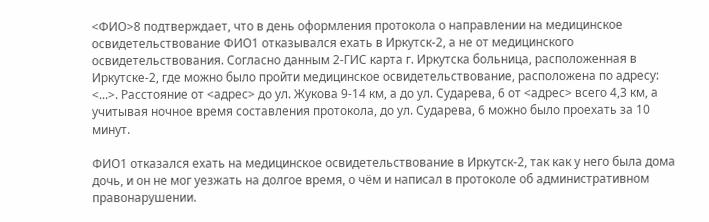<ФИО>8 подтверждает, что в день оформления протокола о направлении на медицинское освидетельствование ФИО1 отказывался ехать в Иркутск-2, а не от медицинского освидетельствования. Согласно данным 2-ГИС карта г. Иркутска больница, расположенная в Иркутске-2, где можно было пройти медицинское освидетельствование, расположена по адресу: <...>. Расстояние от <адрес> до ул. Жукова 9-14 км, а до ул. Сударева, 6 от <адрес> всего 4,3 км, а учитывая ночное время составления протокола, до ул. Сударева, 6 можно было проехать за 10 минут.

ФИО1 отказался ехать на медицинское освидетельствование в Иркутск-2, так как у него была дома дочь, и он не мог уезжать на долгое время, о чём и написал в протоколе об административном правонарушении.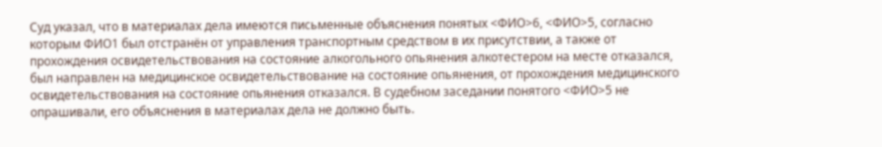Суд указал, что в материалах дела имеются письменные объяснения понятых <ФИО>6, <ФИО>5, согласно которым ФИО1 был отстранён от управления транспортным средством в их присутствии, а также от прохождения освидетельствования на состояние алкогольного опьянения алкотестером на месте отказался, был направлен на медицинское освидетельствование на состояние опьянения, от прохождения медицинского освидетельствования на состояние опьянения отказался. В судебном заседании понятого <ФИО>5 не опрашивали, его объяснения в материалах дела не должно быть.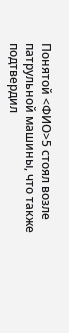Понятой <ФИО>5 стоял возле патрульной машины, что также подтвердил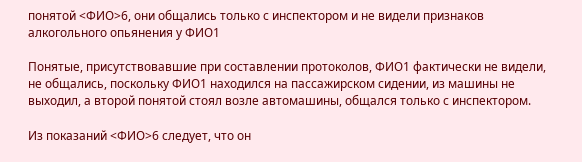понятой <ФИО>6, они общались только с инспектором и не видели признаков алкогольного опьянения у ФИО1

Понятые, присутствовавшие при составлении протоколов, ФИО1 фактически не видели, не общались, поскольку ФИО1 находился на пассажирском сидении, из машины не выходил, а второй понятой стоял возле автомашины, общался только с инспектором.

Из показаний <ФИО>6 следует, что он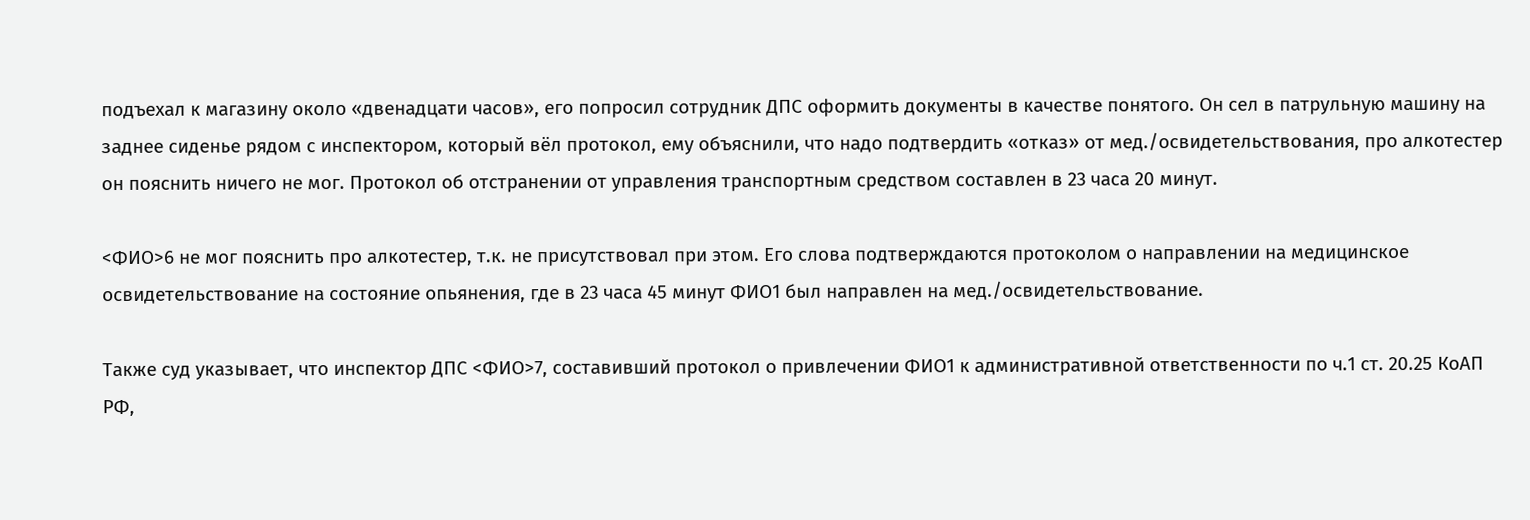подъехал к магазину около «двенадцати часов», его попросил сотрудник ДПС оформить документы в качестве понятого. Он сел в патрульную машину на заднее сиденье рядом с инспектором, который вёл протокол, ему объяснили, что надо подтвердить «отказ» от мед./освидетельствования, про алкотестер он пояснить ничего не мог. Протокол об отстранении от управления транспортным средством составлен в 23 часа 20 минут.

<ФИО>6 не мог пояснить про алкотестер, т.к. не присутствовал при этом. Его слова подтверждаются протоколом о направлении на медицинское освидетельствование на состояние опьянения, где в 23 часа 45 минут ФИО1 был направлен на мед./освидетельствование.

Также суд указывает, что инспектор ДПС <ФИО>7, составивший протокол о привлечении ФИО1 к административной ответственности по ч.1 ст. 20.25 КоАП РФ,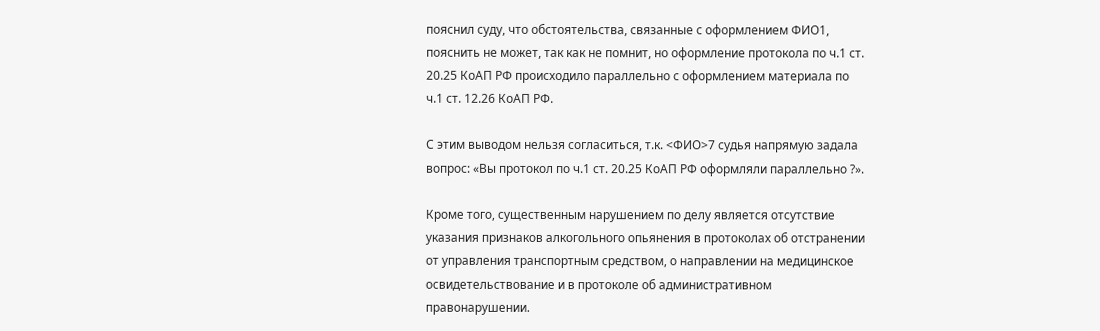пояснил суду, что обстоятельства, связанные с оформлением ФИО1, пояснить не может, так как не помнит, но оформление протокола по ч.1 ст. 20.25 КоАП РФ происходило параллельно с оформлением материала по ч.1 ст. 12.26 КоАП РФ.

С этим выводом нельзя согласиться, т.к. <ФИО>7 судья напрямую задала вопрос: «Вы протокол по ч.1 ст. 20.25 КоАП РФ оформляли параллельно ?».

Кроме того, существенным нарушением по делу является отсутствие указания признаков алкогольного опьянения в протоколах об отстранении от управления транспортным средством, о направлении на медицинское освидетельствование и в протоколе об административном правонарушении.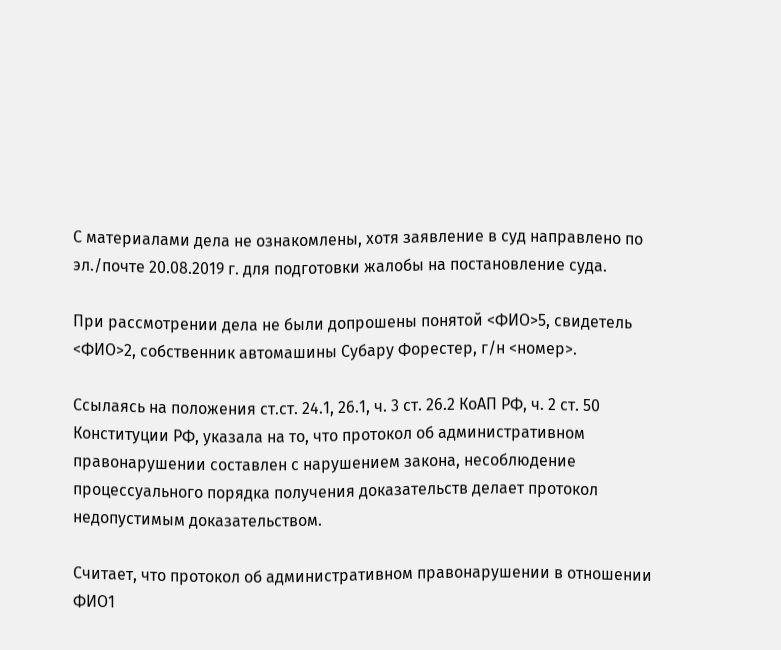С материалами дела не ознакомлены, хотя заявление в суд направлено по эл./почте 20.08.2019 г. для подготовки жалобы на постановление суда.

При рассмотрении дела не были допрошены понятой <ФИО>5, свидетель <ФИО>2, собственник автомашины Субару Форестер, г/н <номер>.

Ссылаясь на положения ст.ст. 24.1, 26.1, ч. 3 ст. 26.2 КоАП РФ, ч. 2 ст. 50 Конституции РФ, указала на то, что протокол об административном правонарушении составлен с нарушением закона, несоблюдение процессуального порядка получения доказательств делает протокол недопустимым доказательством.

Считает, что протокол об административном правонарушении в отношении ФИО1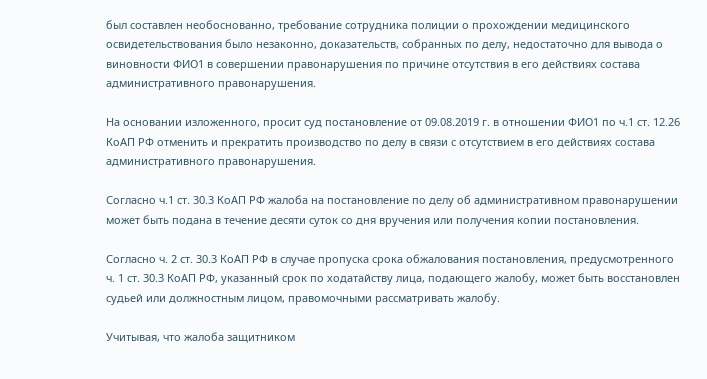был составлен необоснованно, требование сотрудника полиции о прохождении медицинского освидетельствования было незаконно, доказательств, собранных по делу, недостаточно для вывода о виновности ФИО1 в совершении правонарушения по причине отсутствия в его действиях состава административного правонарушения.

На основании изложенного, просит суд постановление от 09.08.2019 г. в отношении ФИО1 по ч.1 ст. 12.26 КоАП РФ отменить и прекратить производство по делу в связи с отсутствием в его действиях состава административного правонарушения.

Согласно ч.1 ст. 30.3 КоАП РФ жалоба на постановление по делу об административном правонарушении может быть подана в течение десяти суток со дня вручения или получения копии постановления.

Согласно ч. 2 ст. 30.3 КоАП РФ в случае пропуска срока обжалования постановления, предусмотренного ч. 1 ст. 30.3 КоАП РФ, указанный срок по ходатайству лица, подающего жалобу, может быть восстановлен судьей или должностным лицом, правомочными рассматривать жалобу.

Учитывая, что жалоба защитником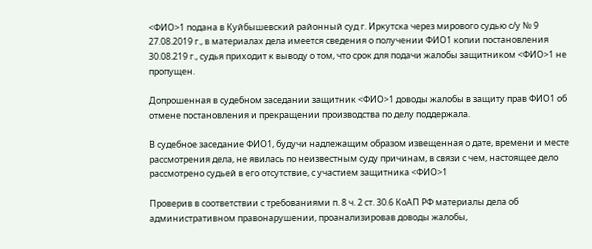<ФИО>1 подана в Куйбышевский районный суд г. Иркутска через мирового судью с/у № 9 27.08.2019 г., в материалах дела имеется сведения о получении ФИО1 копии постановления 30.08.219 г., судья приходит к выводу о том, что срок для подачи жалобы защитником <ФИО>1 не пропущен.

Допрошенная в судебном заседании защитник <ФИО>1 доводы жалобы в защиту прав ФИО1 об отмене постановления и прекращении производства по делу поддержала.

В судебное заседание ФИО1, будучи надлежащим образом извещенная о дате, времени и месте рассмотрения дела, не явилась по неизвестным суду причинам, в связи с чем, настоящее дело рассмотрено судьей в его отсутствие, с участием защитника <ФИО>1

Проверив в соответствии с требованиями п. 8 ч. 2 ст. 30.6 КоАП РФ материалы дела об административном правонарушении, проанализировав доводы жалобы,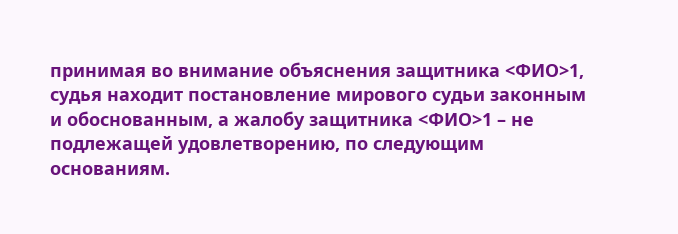принимая во внимание объяснения защитника <ФИО>1, судья находит постановление мирового судьи законным и обоснованным, а жалобу защитника <ФИО>1 – не подлежащей удовлетворению, по следующим основаниям.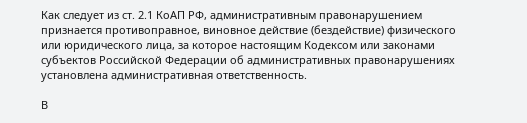Как следует из ст. 2.1 КоАП РФ, административным правонарушением признается противоправное, виновное действие (бездействие) физического или юридического лица, за которое настоящим Кодексом или законами субъектов Российской Федерации об административных правонарушениях установлена административная ответственность.

В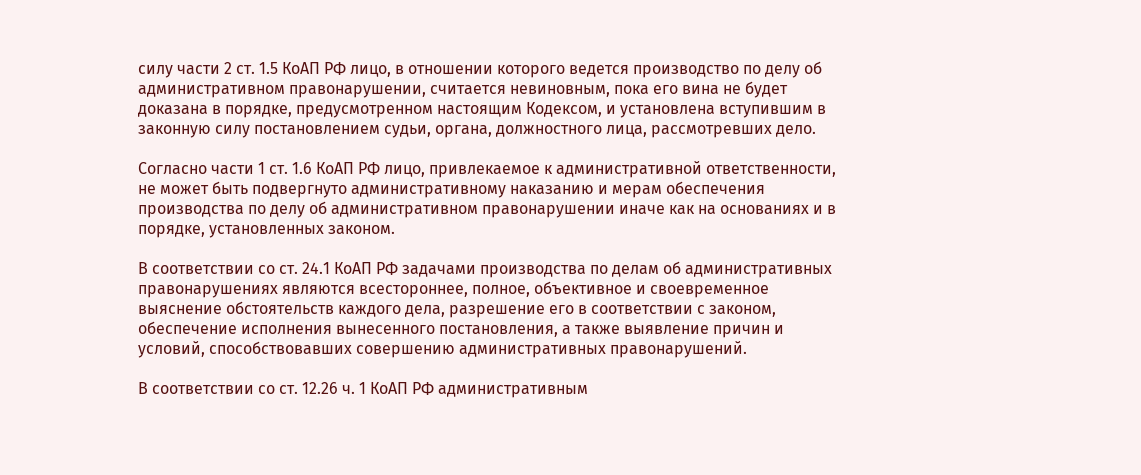силу части 2 ст. 1.5 КоАП РФ лицо, в отношении которого ведется производство по делу об административном правонарушении, считается невиновным, пока его вина не будет доказана в порядке, предусмотренном настоящим Кодексом, и установлена вступившим в законную силу постановлением судьи, органа, должностного лица, рассмотревших дело.

Согласно части 1 ст. 1.6 КоАП РФ лицо, привлекаемое к административной ответственности, не может быть подвергнуто административному наказанию и мерам обеспечения производства по делу об административном правонарушении иначе как на основаниях и в порядке, установленных законом.

В соответствии со ст. 24.1 КоАП РФ задачами производства по делам об административных правонарушениях являются всестороннее, полное, объективное и своевременное выяснение обстоятельств каждого дела, разрешение его в соответствии с законом, обеспечение исполнения вынесенного постановления, а также выявление причин и условий, способствовавших совершению административных правонарушений.

В соответствии со ст. 12.26 ч. 1 КоАП РФ административным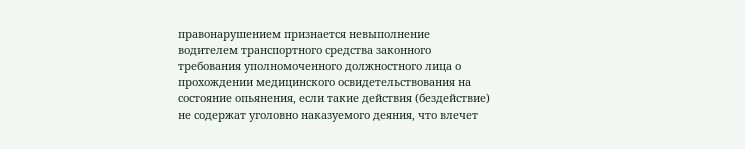правонарушением признается невыполнение водителем транспортного средства законного требования уполномоченного должностного лица о прохождении медицинского освидетельствования на состояние опьянения, если такие действия (бездействие) не содержат уголовно наказуемого деяния, что влечет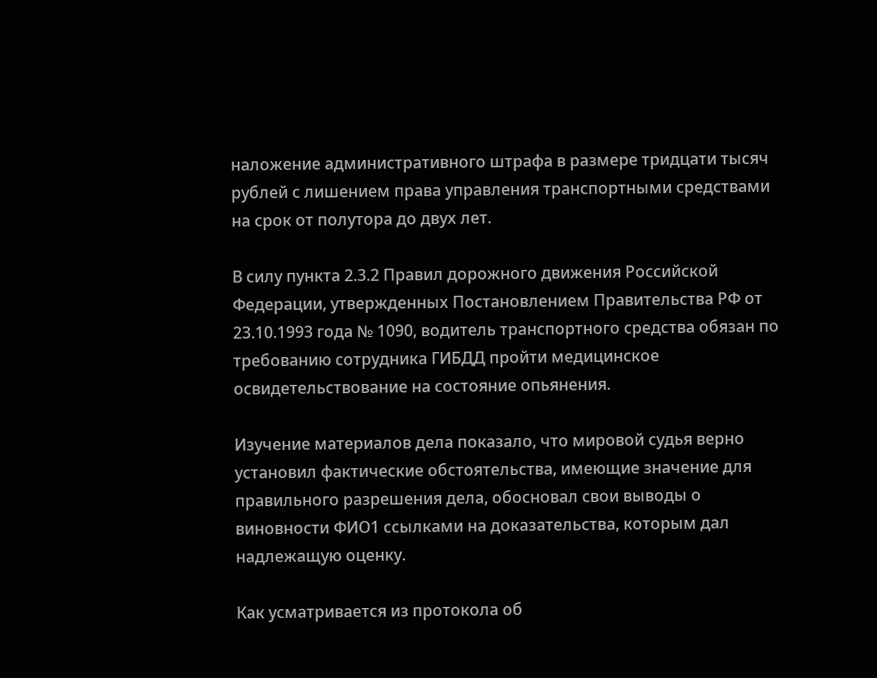наложение административного штрафа в размере тридцати тысяч рублей с лишением права управления транспортными средствами на срок от полутора до двух лет.

В силу пункта 2.3.2 Правил дорожного движения Российской Федерации, утвержденных Постановлением Правительства РФ от 23.10.1993 года № 1090, водитель транспортного средства обязан по требованию сотрудника ГИБДД пройти медицинское освидетельствование на состояние опьянения.

Изучение материалов дела показало, что мировой судья верно установил фактические обстоятельства, имеющие значение для правильного разрешения дела, обосновал свои выводы о виновности ФИО1 ссылками на доказательства, которым дал надлежащую оценку.

Как усматривается из протокола об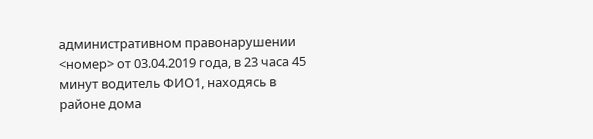административном правонарушении <номер> от 03.04.2019 года, в 23 часа 45 минут водитель ФИО1, находясь в районе дома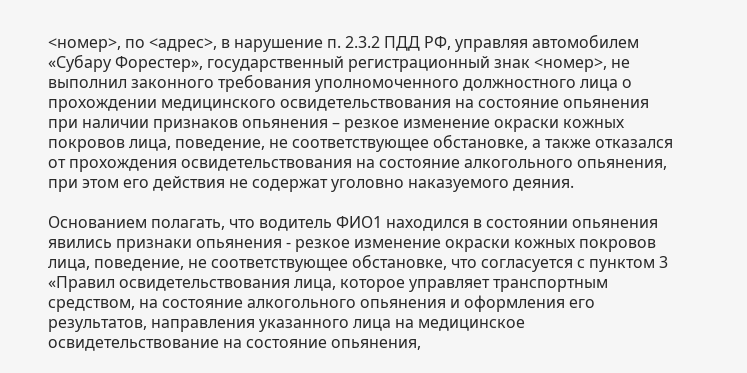<номер>, по <адрес>, в нарушение п. 2.3.2 ПДД РФ, управляя автомобилем «Субару Форестер», государственный регистрационный знак <номер>, не выполнил законного требования уполномоченного должностного лица о прохождении медицинского освидетельствования на состояние опьянения при наличии признаков опьянения – резкое изменение окраски кожных покровов лица, поведение, не соответствующее обстановке, а также отказался от прохождения освидетельствования на состояние алкогольного опьянения, при этом его действия не содержат уголовно наказуемого деяния.

Основанием полагать, что водитель ФИО1 находился в состоянии опьянения явились признаки опьянения - резкое изменение окраски кожных покровов лица, поведение, не соответствующее обстановке, что согласуется с пунктом 3 «Правил освидетельствования лица, которое управляет транспортным средством, на состояние алкогольного опьянения и оформления его результатов, направления указанного лица на медицинское освидетельствование на состояние опьянения,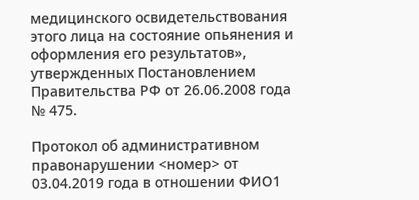медицинского освидетельствования этого лица на состояние опьянения и оформления его результатов», утвержденных Постановлением Правительства РФ от 26.06.2008 года № 475.

Протокол об административном правонарушении <номер> от 03.04.2019 года в отношении ФИО1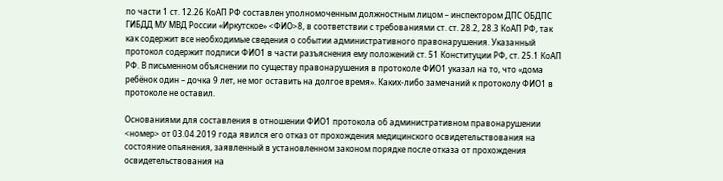по части 1 ст. 12.26 КоАП РФ составлен уполномоченным должностным лицом – инспектором ДПС ОБДПС ГИБДД МУ МВД России «Иркутское» <ФИО>8, в соответствии с требованиями ст. ст. 28.2, 28.3 КоАП РФ, так как содержит все необходимые сведения о событии административного правонарушения. Указанный протокол содержит подписи ФИО1 в части разъяснения ему положений ст. 51 Конституции РФ, ст. 25.1 КоАП РФ. В письменном объяснении по существу правонарушения в протоколе ФИО1 указал на то, что «дома ребёнок один – дочка 9 лет, не мог оставить на долгое время». Каких-либо замечаний к протоколу ФИО1 в протоколе не оставил.

Основаниями для составления в отношении ФИО1 протокола об административном правонарушении <номер> от 03.04.2019 года явился его отказ от прохождения медицинского освидетельствования на состояние опьянения, заявленный в установленном законом порядке после отказа от прохождения освидетельствования на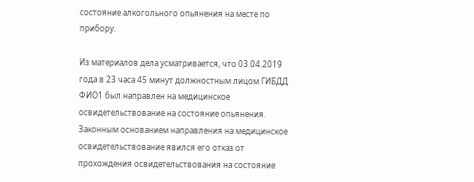состояние алкогольного опьянения на месте по прибору.

Из материалов дела усматривается, что 03.04.2019 года в 23 часа 45 минут должностным лицом ГИБДД ФИО1 был направлен на медицинское освидетельствование на состояние опьянения. Законным основанием направления на медицинское освидетельствование явился его отказ от прохождения освидетельствования на состояние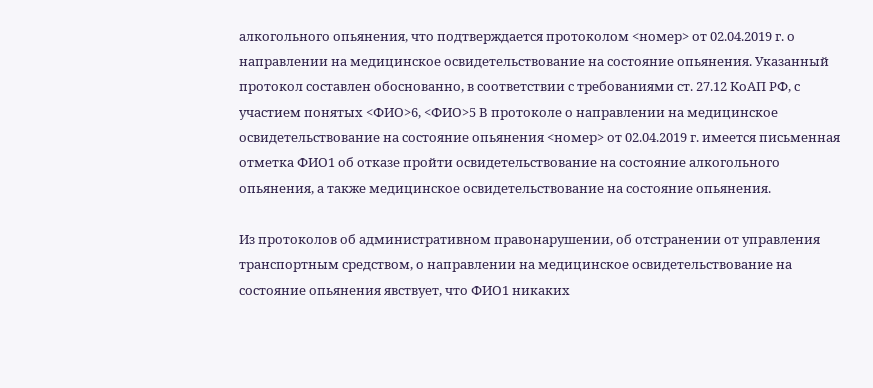алкогольного опьянения, что подтверждается протоколом <номер> от 02.04.2019 г. о направлении на медицинское освидетельствование на состояние опьянения. Указанный протокол составлен обоснованно, в соответствии с требованиями ст. 27.12 КоАП РФ, с участием понятых <ФИО>6, <ФИО>5 В протоколе о направлении на медицинское освидетельствование на состояние опьянения <номер> от 02.04.2019 г. имеется письменная отметка ФИО1 об отказе пройти освидетельствование на состояние алкогольного опьянения, а также медицинское освидетельствование на состояние опьянения.

Из протоколов об административном правонарушении, об отстранении от управления транспортным средством, о направлении на медицинское освидетельствование на состояние опьянения явствует, что ФИО1 никаких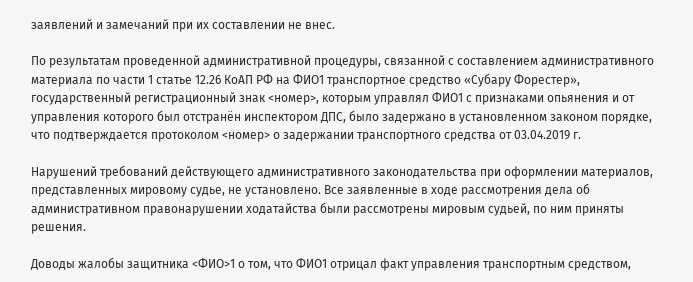заявлений и замечаний при их составлении не внес.

По результатам проведенной административной процедуры, связанной с составлением административного материала по части 1 статье 12.26 КоАП РФ на ФИО1 транспортное средство «Субару Форестер», государственный регистрационный знак <номер>, которым управлял ФИО1 с признаками опьянения и от управления которого был отстранён инспектором ДПС, было задержано в установленном законом порядке, что подтверждается протоколом <номер> о задержании транспортного средства от 03.04.2019 г.

Нарушений требований действующего административного законодательства при оформлении материалов, представленных мировому судье, не установлено. Все заявленные в ходе рассмотрения дела об административном правонарушении ходатайства были рассмотрены мировым судьей, по ним приняты решения.

Доводы жалобы защитника <ФИО>1 о том, что ФИО1 отрицал факт управления транспортным средством,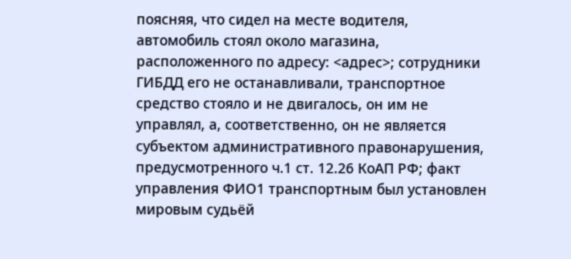поясняя, что сидел на месте водителя, автомобиль стоял около магазина, расположенного по адресу: <адрес>; сотрудники ГИБДД его не останавливали, транспортное средство стояло и не двигалось, он им не управлял, а, соответственно, он не является субъектом административного правонарушения, предусмотренного ч.1 ст. 12.26 КоАП РФ; факт управления ФИО1 транспортным был установлен мировым судьёй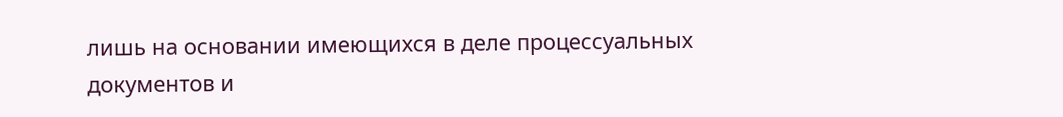лишь на основании имеющихся в деле процессуальных документов и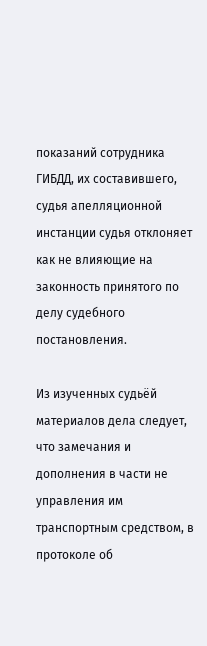показаний сотрудника ГИБДД, их составившего, судья апелляционной инстанции судья отклоняет как не влияющие на законность принятого по делу судебного постановления.

Из изученных судьёй материалов дела следует, что замечания и дополнения в части не управления им транспортным средством, в протоколе об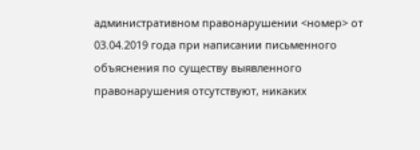административном правонарушении <номер> от 03.04.2019 года при написании письменного объяснения по существу выявленного правонарушения отсутствуют, никаких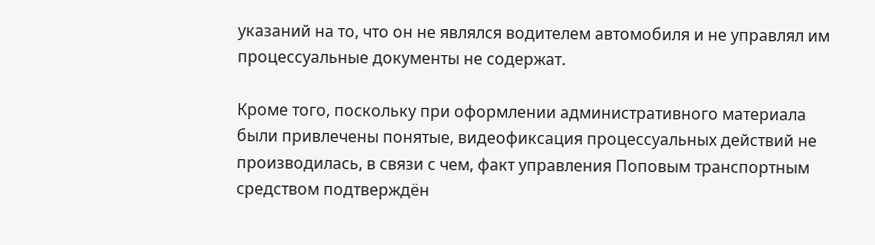указаний на то, что он не являлся водителем автомобиля и не управлял им процессуальные документы не содержат.

Кроме того, поскольку при оформлении административного материала были привлечены понятые, видеофиксация процессуальных действий не производилась, в связи с чем, факт управления Поповым транспортным средством подтверждён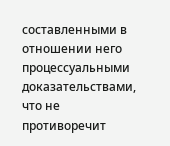составленными в отношении него процессуальными доказательствами, что не противоречит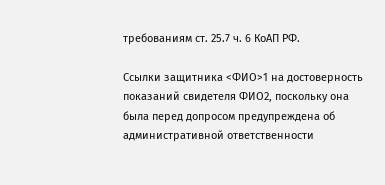требованиям ст. 25.7 ч. 6 КоАП РФ.

Ссылки защитника <ФИО>1 на достоверность показаний свидетеля ФИО2, поскольку она была перед допросом предупреждена об административной ответственности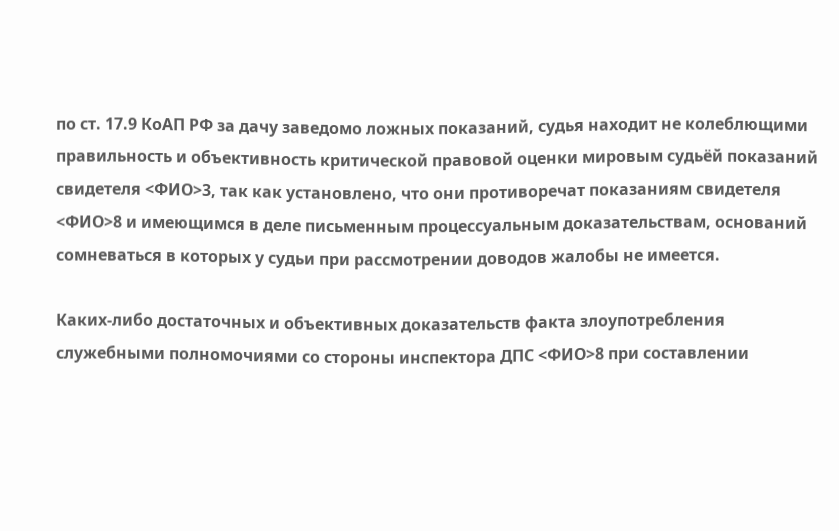по ст. 17.9 КоАП РФ за дачу заведомо ложных показаний, судья находит не колеблющими правильность и объективность критической правовой оценки мировым судьёй показаний свидетеля <ФИО>3, так как установлено, что они противоречат показаниям свидетеля <ФИО>8 и имеющимся в деле письменным процессуальным доказательствам, оснований сомневаться в которых у судьи при рассмотрении доводов жалобы не имеется.

Каких-либо достаточных и объективных доказательств факта злоупотребления служебными полномочиями со стороны инспектора ДПС <ФИО>8 при составлении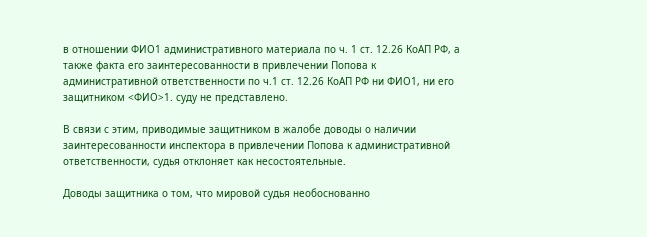в отношении ФИО1 административного материала по ч. 1 ст. 12.26 КоАП РФ, а также факта его заинтересованности в привлечении Попова к административной ответственности по ч.1 ст. 12.26 КоАП РФ ни ФИО1, ни его защитником <ФИО>1. суду не представлено.

В связи с этим, приводимые защитником в жалобе доводы о наличии заинтересованности инспектора в привлечении Попова к административной ответственности, судья отклоняет как несостоятельные.

Доводы защитника о том, что мировой судья необоснованно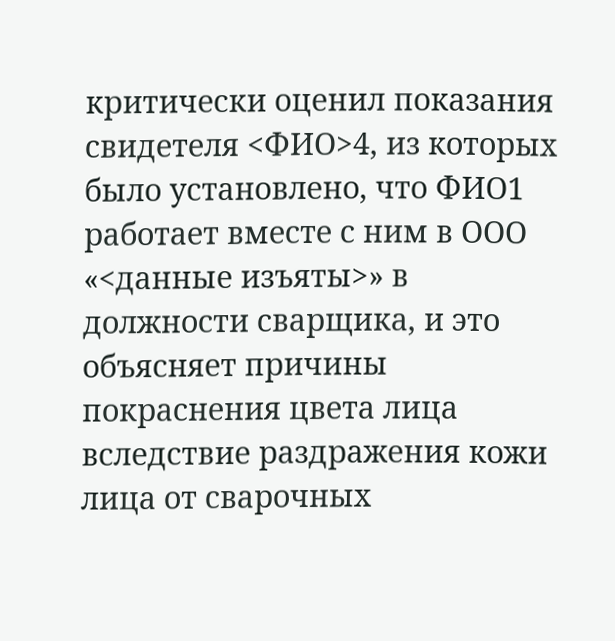критически оценил показания свидетеля <ФИО>4, из которых было установлено, что ФИО1 работает вместе с ним в ООО «<данные изъяты>» в должности сварщика, и это объясняет причины покраснения цвета лица вследствие раздражения кожи лица от сварочных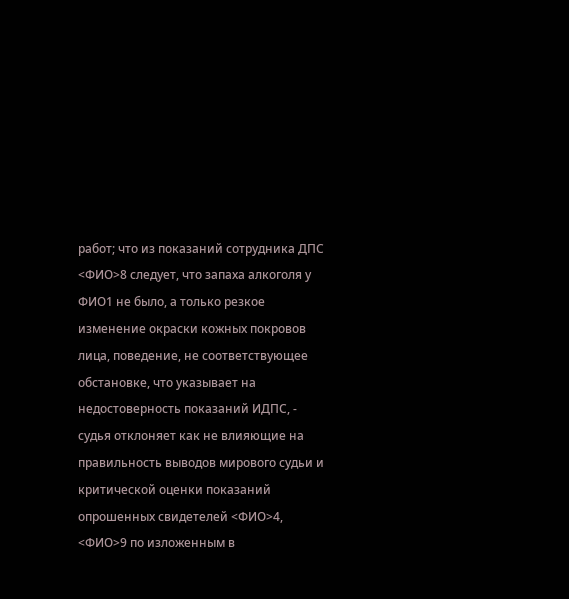работ; что из показаний сотрудника ДПС <ФИО>8 следует, что запаха алкоголя у ФИО1 не было, а только резкое изменение окраски кожных покровов лица, поведение, не соответствующее обстановке, что указывает на недостоверность показаний ИДПС, - судья отклоняет как не влияющие на правильность выводов мирового судьи и критической оценки показаний опрошенных свидетелей <ФИО>4, <ФИО>9 по изложенным в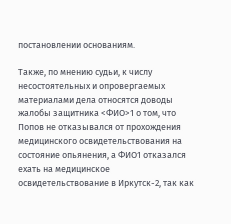постановлении основаниям.

Также, по мнению судьи, к числу несостоятельных и опровергаемых материалами дела относятся доводы жалобы защитника <ФИО>1 о том, что Попов не отказывался от прохождения медицинского освидетельствования на состояние опьянения, а ФИО1 отказался ехать на медицинское освидетельствование в Иркутск-2, так как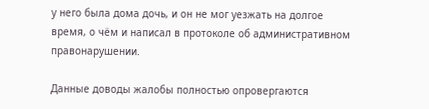у него была дома дочь, и он не мог уезжать на долгое время, о чём и написал в протоколе об административном правонарушении.

Данные доводы жалобы полностью опровергаются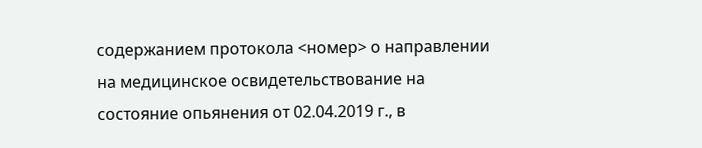содержанием протокола <номер> о направлении на медицинское освидетельствование на состояние опьянения от 02.04.2019 г., в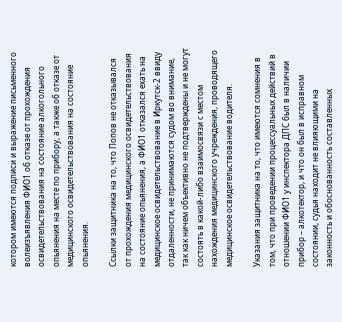котором имеются подписи и выражение письменного волеизъявления ФИО1 об отказе от прохождения освидетельствования на состояние алкогольного опьянения на месте по прибору, а также об отказе от медицинского освидетельствования на состояние опьянения.

Ссылки защитника на то, что Попов не отказывался от прохождения медицинского освидетельствования на состояние опьянения, а ФИО1 отказался ехать на медицинское освидетельствование в Иркутск-2 ввиду отдаленности, не принимаются судом во внимание, так как ничем объективно не подтверждены и не могут состоять в какой-либо взаимосвязи с местом нахождения медицинского учреждения, проводящего медицинское освидетельствование водителя.

Указания защитника на то, что имеются сомнения в том, что при проведении процессуальных действий в отношении ФИО1 у инспектора ДПС был в наличии прибор – алкотектор, и что он был в исправном состоянии, судья находит не влияющими на законность и обоснованность составленных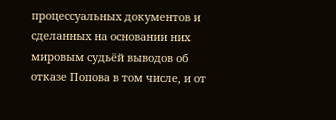процессуальных документов и сделанных на основании них мировым судьёй выводов об отказе Попова в том числе, и от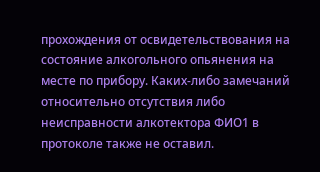прохождения от освидетельствования на состояние алкогольного опьянения на месте по прибору. Каких-либо замечаний относительно отсутствия либо неисправности алкотектора ФИО1 в протоколе также не оставил.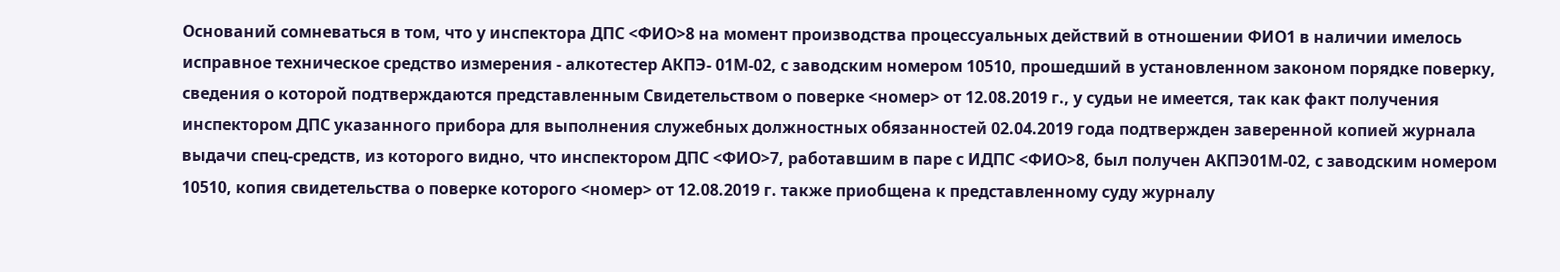Оснований сомневаться в том, что у инспектора ДПС <ФИО>8 на момент производства процессуальных действий в отношении ФИО1 в наличии имелось исправное техническое средство измерения - алкотестер АКПЭ- 01М-02, с заводским номером 10510, прошедший в установленном законом порядке поверку, сведения о которой подтверждаются представленным Свидетельством о поверке <номер> от 12.08.2019 г., у судьи не имеется, так как факт получения инспектором ДПС указанного прибора для выполнения служебных должностных обязанностей 02.04.2019 года подтвержден заверенной копией журнала выдачи спец-средств, из которого видно, что инспектором ДПС <ФИО>7, работавшим в паре с ИДПС <ФИО>8, был получен АКПЭ01М-02, с заводским номером 10510, копия свидетельства о поверке которого <номер> от 12.08.2019 г. также приобщена к представленному суду журналу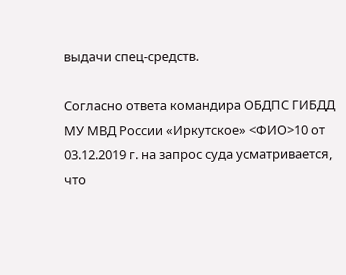выдачи спец-средств.

Согласно ответа командира ОБДПС ГИБДД МУ МВД России «Иркутское» <ФИО>10 от 03.12.2019 г. на запрос суда усматривается, что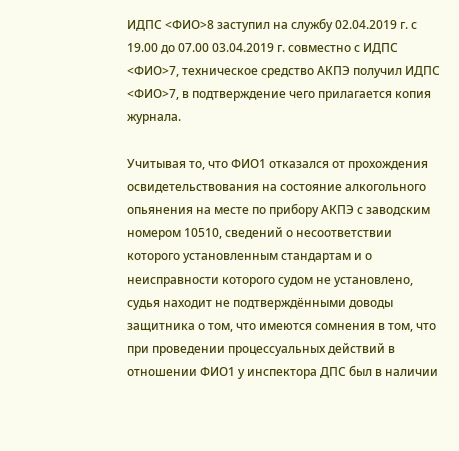ИДПС <ФИО>8 заступил на службу 02.04.2019 г. с 19.00 до 07.00 03.04.2019 г. совместно с ИДПС <ФИО>7, техническое средство АКПЭ получил ИДПС <ФИО>7, в подтверждение чего прилагается копия журнала.

Учитывая то, что ФИО1 отказался от прохождения освидетельствования на состояние алкогольного опьянения на месте по прибору АКПЭ с заводским номером 10510, сведений о несоответствии которого установленным стандартам и о неисправности которого судом не установлено, судья находит не подтверждёнными доводы защитника о том, что имеются сомнения в том, что при проведении процессуальных действий в отношении ФИО1 у инспектора ДПС был в наличии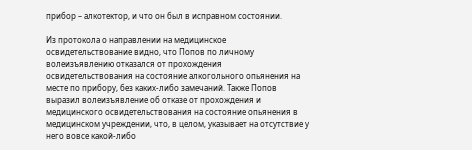прибор – алкотектор, и что он был в исправном состоянии.

Из протокола о направлении на медицинское освидетельствование видно, что Попов по личному волеизъявлению отказался от прохождения освидетельствования на состояние алкогольного опьянения на месте по прибору, без каких-либо замечаний. Также Попов выразил волеизъявление об отказе от прохождения и медицинского освидетельствования на состояние опьянения в медицинском учреждении, что, в целом, указывает на отсутствие у него вовсе какой-либо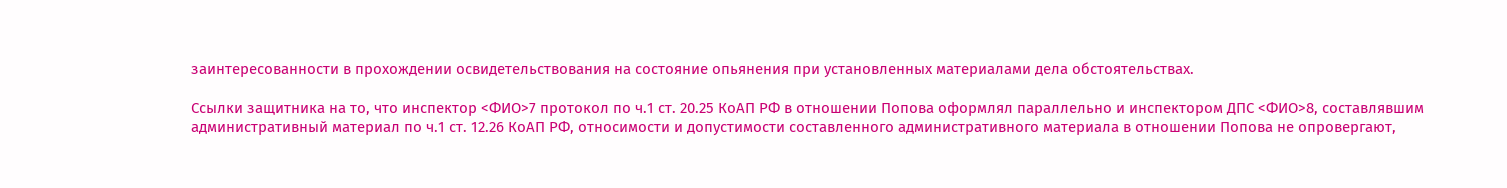заинтересованности в прохождении освидетельствования на состояние опьянения при установленных материалами дела обстоятельствах.

Ссылки защитника на то, что инспектор <ФИО>7 протокол по ч.1 ст. 20.25 КоАП РФ в отношении Попова оформлял параллельно и инспектором ДПС <ФИО>8, составлявшим административный материал по ч.1 ст. 12.26 КоАП РФ, относимости и допустимости составленного административного материала в отношении Попова не опровергают,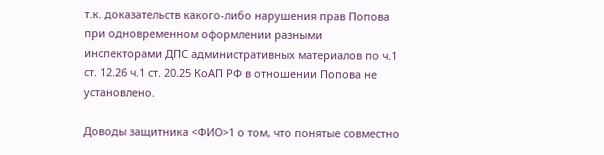т.к. доказательств какого-либо нарушения прав Попова при одновременном оформлении разными инспекторами ДПС административных материалов по ч.1 ст. 12.26 ч.1 ст. 20.25 КоАП РФ в отношении Попова не установлено.

Доводы защитника <ФИО>1 о том, что понятые совместно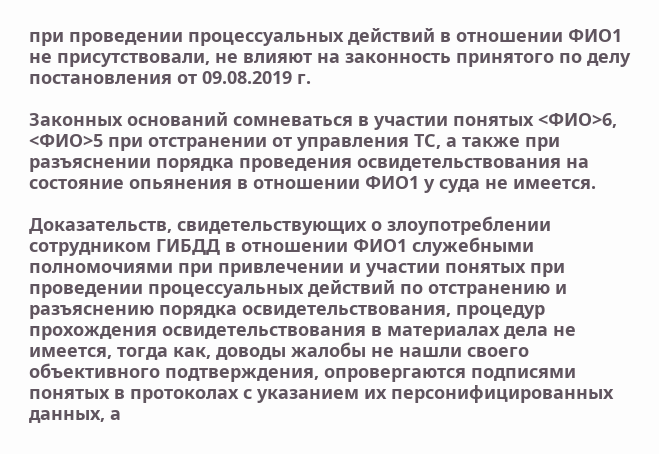при проведении процессуальных действий в отношении ФИО1 не присутствовали, не влияют на законность принятого по делу постановления от 09.08.2019 г.

Законных оснований сомневаться в участии понятых <ФИО>6, <ФИО>5 при отстранении от управления ТС, а также при разъяснении порядка проведения освидетельствования на состояние опьянения в отношении ФИО1 у суда не имеется.

Доказательств, свидетельствующих о злоупотреблении сотрудником ГИБДД в отношении ФИО1 служебными полномочиями при привлечении и участии понятых при проведении процессуальных действий по отстранению и разъяснению порядка освидетельствования, процедур прохождения освидетельствования в материалах дела не имеется, тогда как, доводы жалобы не нашли своего объективного подтверждения, опровергаются подписями понятых в протоколах с указанием их персонифицированных данных, а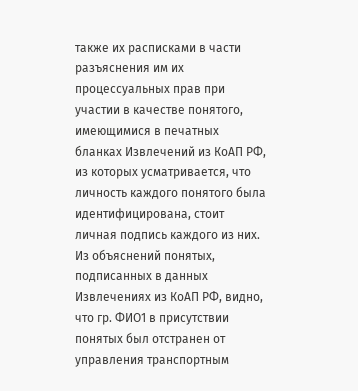также их расписками в части разъяснения им их процессуальных прав при участии в качестве понятого, имеющимися в печатных бланках Извлечений из КоАП РФ, из которых усматривается, что личность каждого понятого была идентифицирована, стоит личная подпись каждого из них. Из объяснений понятых, подписанных в данных Извлечениях из КоАП РФ, видно, что гр. ФИО1 в присутствии понятых был отстранен от управления транспортным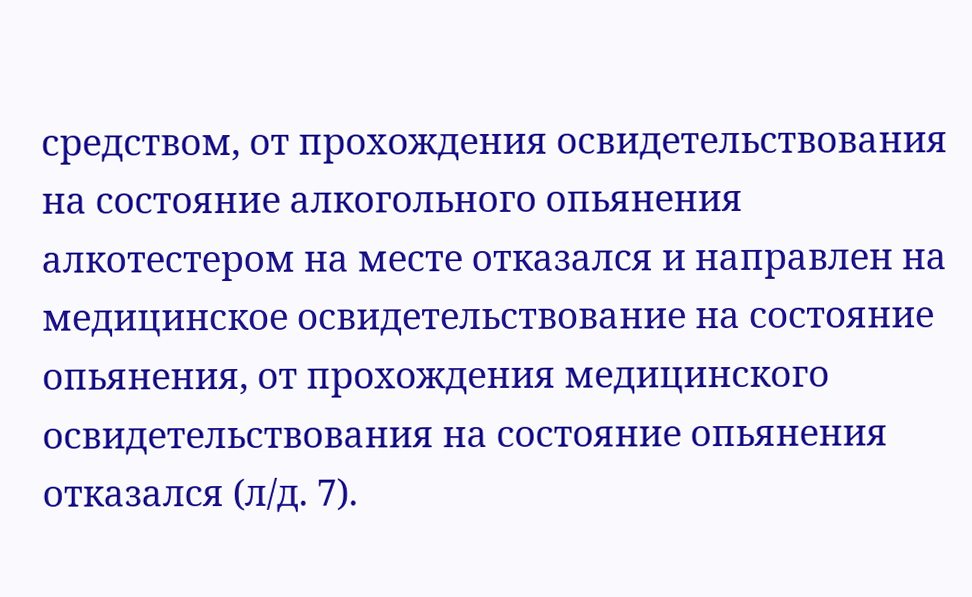средством, от прохождения освидетельствования на состояние алкогольного опьянения алкотестером на месте отказался и направлен на медицинское освидетельствование на состояние опьянения, от прохождения медицинского освидетельствования на состояние опьянения отказался (л/д. 7).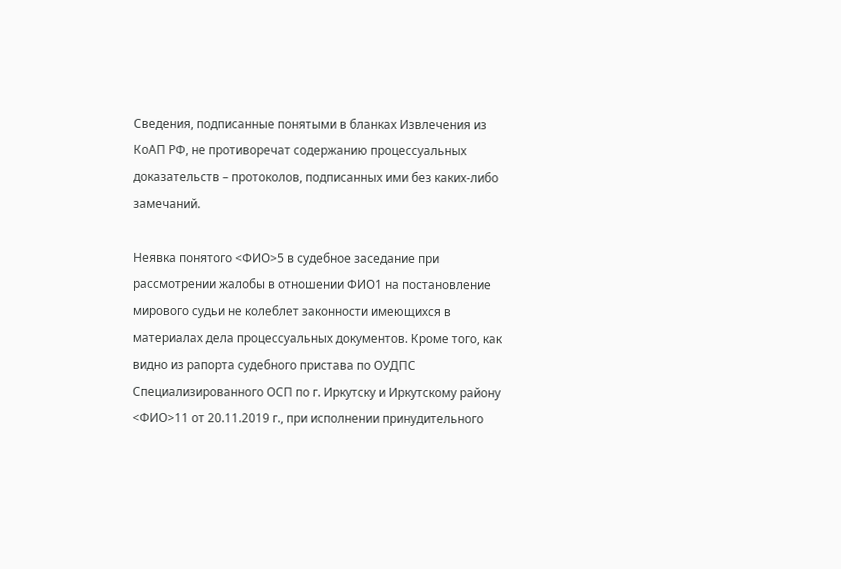Сведения, подписанные понятыми в бланках Извлечения из КоАП РФ, не противоречат содержанию процессуальных доказательств – протоколов, подписанных ими без каких-либо замечаний.

Неявка понятого <ФИО>5 в судебное заседание при рассмотрении жалобы в отношении ФИО1 на постановление мирового судьи не колеблет законности имеющихся в материалах дела процессуальных документов. Кроме того, как видно из рапорта судебного пристава по ОУДПС Специализированного ОСП по г. Иркутску и Иркутскому району <ФИО>11 от 20.11.2019 г., при исполнении принудительного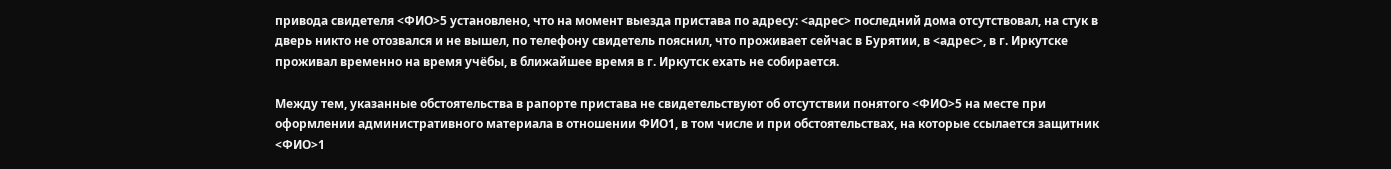привода свидетеля <ФИО>5 установлено, что на момент выезда пристава по адресу: <адрес> последний дома отсутствовал, на стук в дверь никто не отозвался и не вышел, по телефону свидетель пояснил, что проживает сейчас в Бурятии, в <адрес>, в г. Иркутске проживал временно на время учёбы, в ближайшее время в г. Иркутск ехать не собирается.

Между тем, указанные обстоятельства в рапорте пристава не свидетельствуют об отсутствии понятого <ФИО>5 на месте при оформлении административного материала в отношении ФИО1, в том числе и при обстоятельствах, на которые ссылается защитник <ФИО>1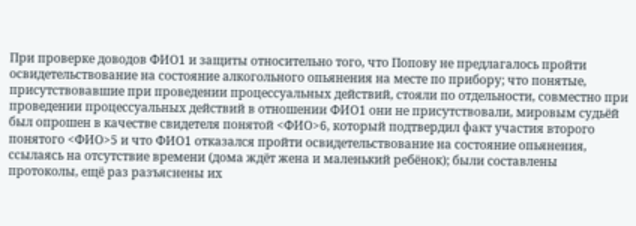При проверке доводов ФИО1 и защиты относительно того, что Попову не предлагалось пройти освидетельствование на состояние алкогольного опьянения на месте по прибору; что понятые, присутствовавшие при проведении процессуальных действий, стояли по отдельности, совместно при проведении процессуальных действий в отношении ФИО1 они не присутствовали, мировым судьёй был опрошен в качестве свидетеля понятой <ФИО>6, который подтвердил факт участия второго понятого <ФИО>5 и что ФИО1 отказался пройти освидетельствование на состояние опьянения, ссылаясь на отсутствие времени (дома ждёт жена и маленький ребёнок); были составлены протоколы, ещё раз разъяснены их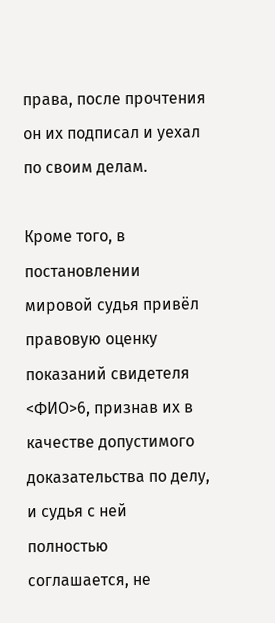права, после прочтения он их подписал и уехал по своим делам.

Кроме того, в постановлении мировой судья привёл правовую оценку показаний свидетеля <ФИО>6, признав их в качестве допустимого доказательства по делу, и судья с ней полностью соглашается, не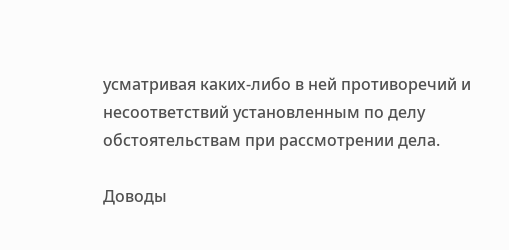усматривая каких-либо в ней противоречий и несоответствий установленным по делу обстоятельствам при рассмотрении дела.

Доводы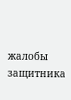жалобы защитника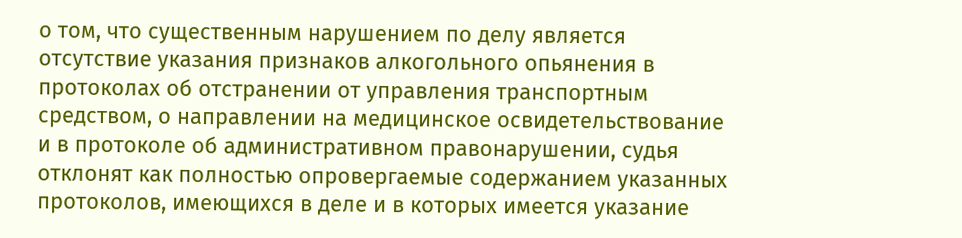о том, что существенным нарушением по делу является отсутствие указания признаков алкогольного опьянения в протоколах об отстранении от управления транспортным средством, о направлении на медицинское освидетельствование и в протоколе об административном правонарушении, судья отклонят как полностью опровергаемые содержанием указанных протоколов, имеющихся в деле и в которых имеется указание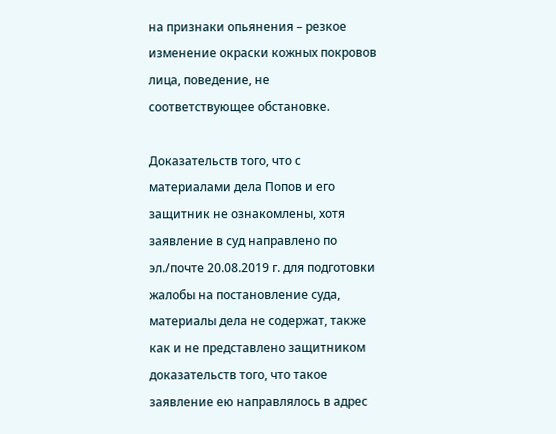на признаки опьянения – резкое изменение окраски кожных покровов лица, поведение, не соответствующее обстановке.

Доказательств того, что с материалами дела Попов и его защитник не ознакомлены, хотя заявление в суд направлено по эл./почте 20.08.2019 г. для подготовки жалобы на постановление суда, материалы дела не содержат, также как и не представлено защитником доказательств того, что такое заявление ею направлялось в адрес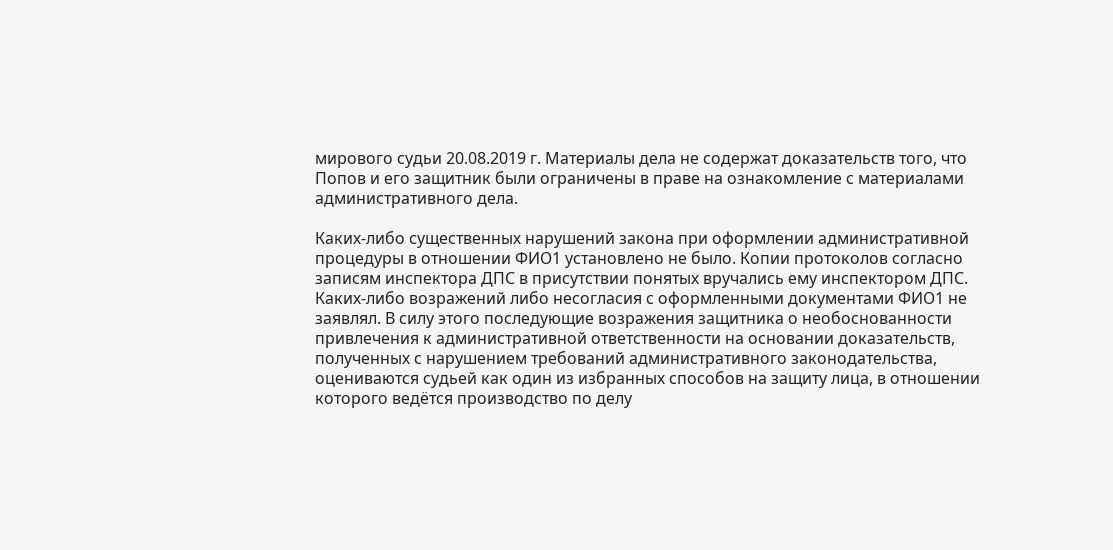мирового судьи 20.08.2019 г. Материалы дела не содержат доказательств того, что Попов и его защитник были ограничены в праве на ознакомление с материалами административного дела.

Каких-либо существенных нарушений закона при оформлении административной процедуры в отношении ФИО1 установлено не было. Копии протоколов согласно записям инспектора ДПС в присутствии понятых вручались ему инспектором ДПС. Каких-либо возражений либо несогласия с оформленными документами ФИО1 не заявлял. В силу этого последующие возражения защитника о необоснованности привлечения к административной ответственности на основании доказательств, полученных с нарушением требований административного законодательства, оцениваются судьей как один из избранных способов на защиту лица, в отношении которого ведётся производство по делу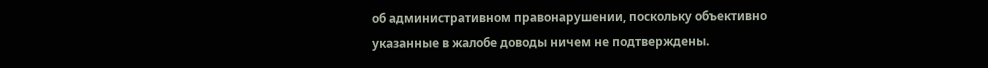об административном правонарушении, поскольку объективно указанные в жалобе доводы ничем не подтверждены.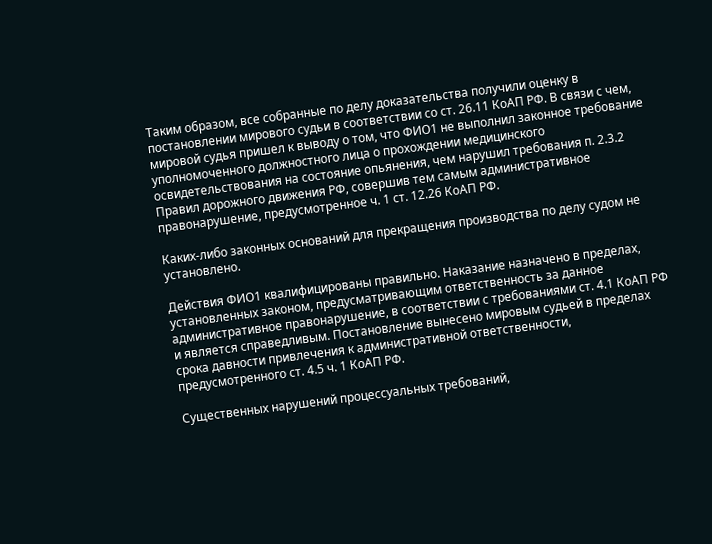Таким образом, все собранные по делу доказательства получили оценку в постановлении мирового судьи в соответствии со ст. 26.11 КоАП РФ. В связи с чем, мировой судья пришел к выводу о том, что ФИО1 не выполнил законное требование уполномоченного должностного лица о прохождении медицинского освидетельствования на состояние опьянения, чем нарушил требования п. 2.3.2 Правил дорожного движения РФ, совершив тем самым административное правонарушение, предусмотренное ч. 1 ст. 12.26 КоАП РФ.

Каких-либо законных оснований для прекращения производства по делу судом не установлено.

Действия ФИО1 квалифицированы правильно. Наказание назначено в пределах, установленных законом, предусматривающим ответственность за данное административное правонарушение, в соответствии с требованиями ст. 4.1 КоАП РФ и является справедливым. Постановление вынесено мировым судьей в пределах срока давности привлечения к административной ответственности, предусмотренного ст. 4.5 ч. 1 КоАП РФ.

Существенных нарушений процессуальных требований,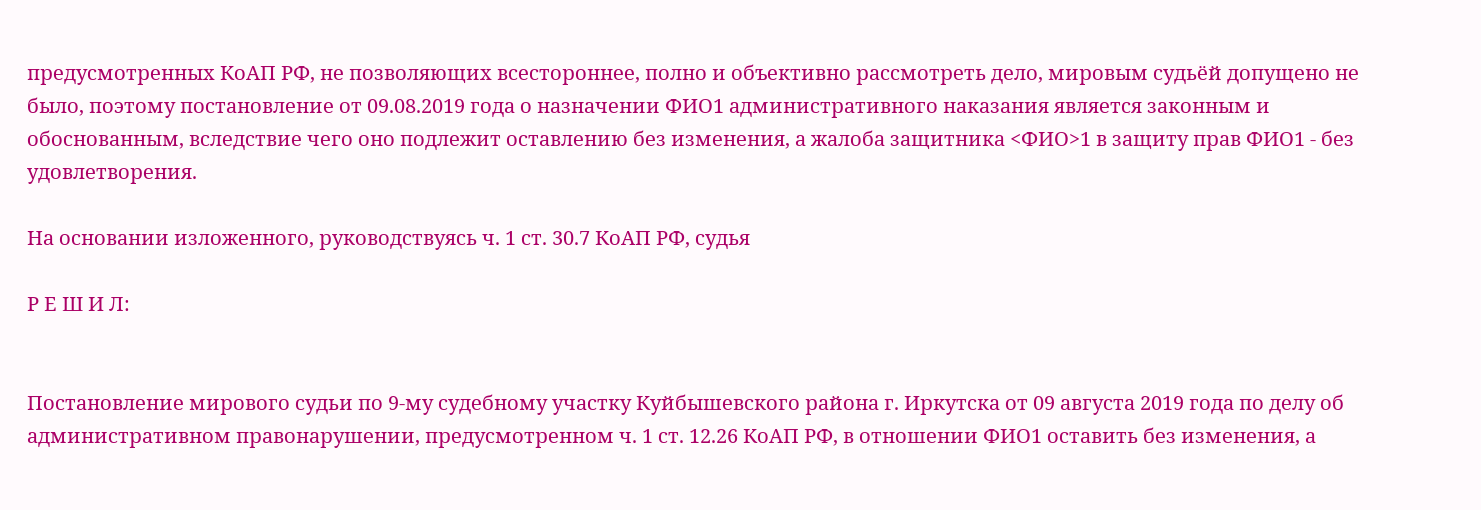предусмотренных КоАП РФ, не позволяющих всестороннее, полно и объективно рассмотреть дело, мировым судьёй допущено не было, поэтому постановление от 09.08.2019 года о назначении ФИО1 административного наказания является законным и обоснованным, вследствие чего оно подлежит оставлению без изменения, а жалоба защитника <ФИО>1 в защиту прав ФИО1 - без удовлетворения.

На основании изложенного, руководствуясь ч. 1 ст. 30.7 КоАП РФ, судья

Р Е Ш И Л:


Постановление мирового судьи по 9-му судебному участку Куйбышевского района г. Иркутска от 09 августа 2019 года по делу об административном правонарушении, предусмотренном ч. 1 ст. 12.26 КоАП РФ, в отношении ФИО1 оставить без изменения, а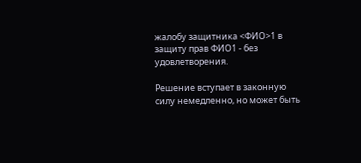жалобу защитника <ФИО>1 в защиту прав ФИО1 - без удовлетворения.

Решение вступает в законную силу немедленно, но может быть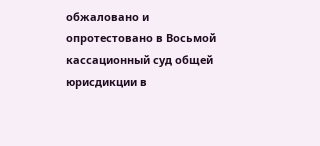обжаловано и опротестовано в Восьмой кассационный суд общей юрисдикции в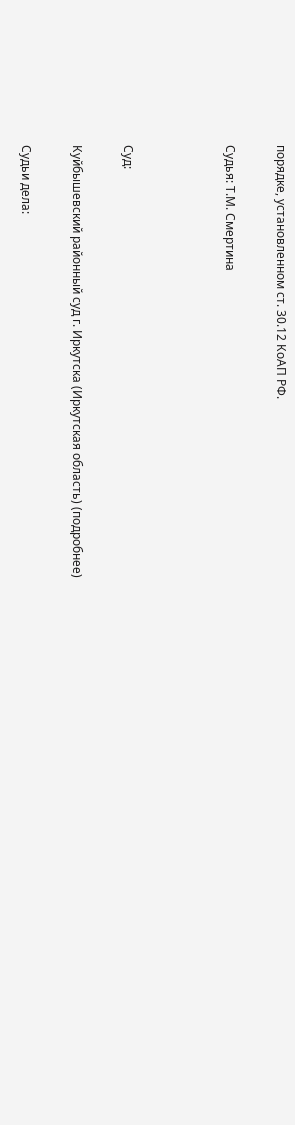порядке, установленном ст. 30.12 КоАП РФ.

Судья: Т.М. Смертина



Суд:

Куйбышевский районный суд г. Иркутска (Иркутская область) (подробнее)

Судьи дела: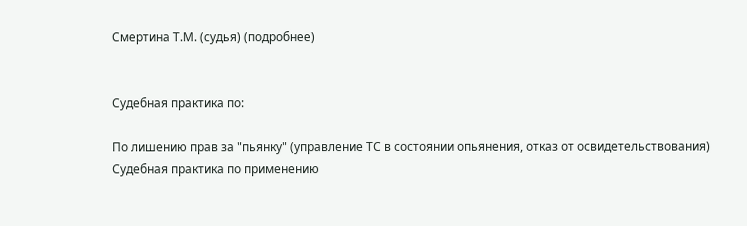Смертина Т.М. (судья) (подробнее)


Судебная практика по:

По лишению прав за "пьянку" (управление ТС в состоянии опьянения, отказ от освидетельствования)
Судебная практика по применению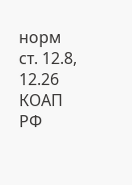норм ст. 12.8, 12.26 КОАП РФ